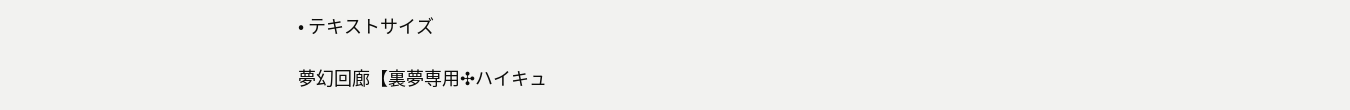• テキストサイズ

夢幻回廊【裏夢専用✣ハイキュ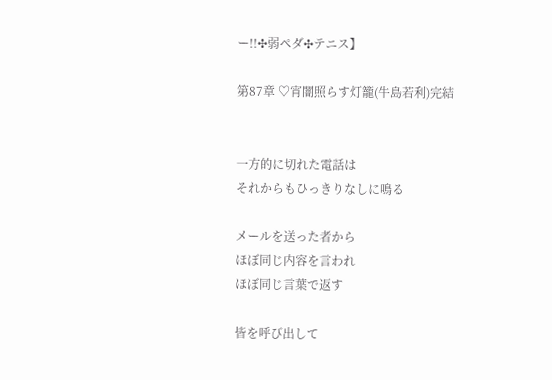ー!!✣弱ペダ✣テニス】

第87章 ♡宵闇照らす灯籠(牛島若利)完結


一方的に切れた電話は
それからもひっきりなしに鳴る

メールを送った者から
ほぼ同じ内容を言われ
ほぼ同じ言葉で返す

皆を呼び出して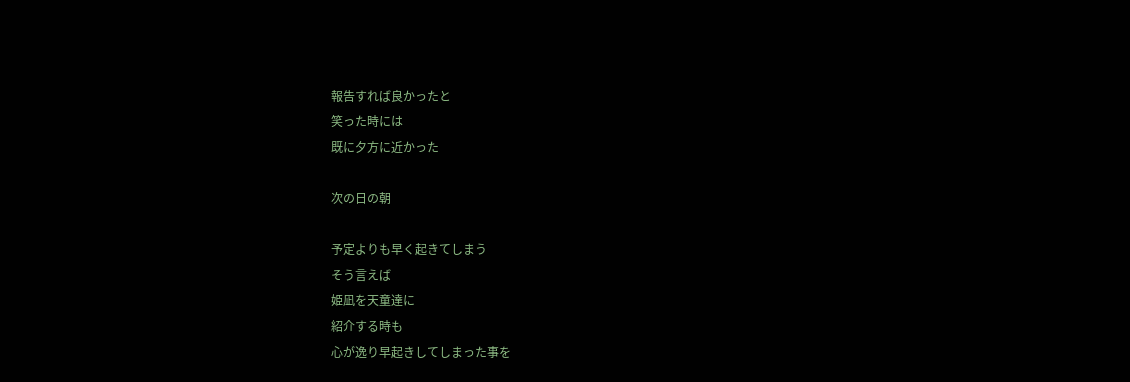報告すれば良かったと
笑った時には
既に夕方に近かった

次の日の朝

予定よりも早く起きてしまう
そう言えば
姫凪を天童達に
紹介する時も
心が逸り早起きしてしまった事を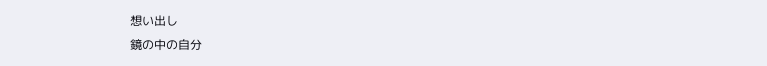想い出し
鏡の中の自分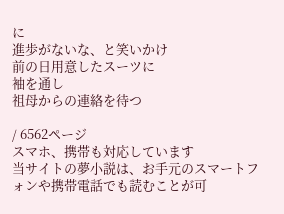に
進歩がないな、と笑いかけ
前の日用意したスーツに
袖を通し
祖母からの連絡を待つ

/ 6562ページ
スマホ、携帯も対応しています
当サイトの夢小説は、お手元のスマートフォンや携帯電話でも読むことが可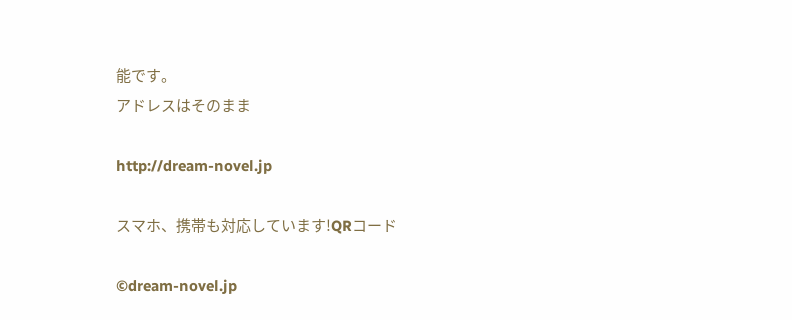能です。
アドレスはそのまま

http://dream-novel.jp

スマホ、携帯も対応しています!QRコード

©dream-novel.jp